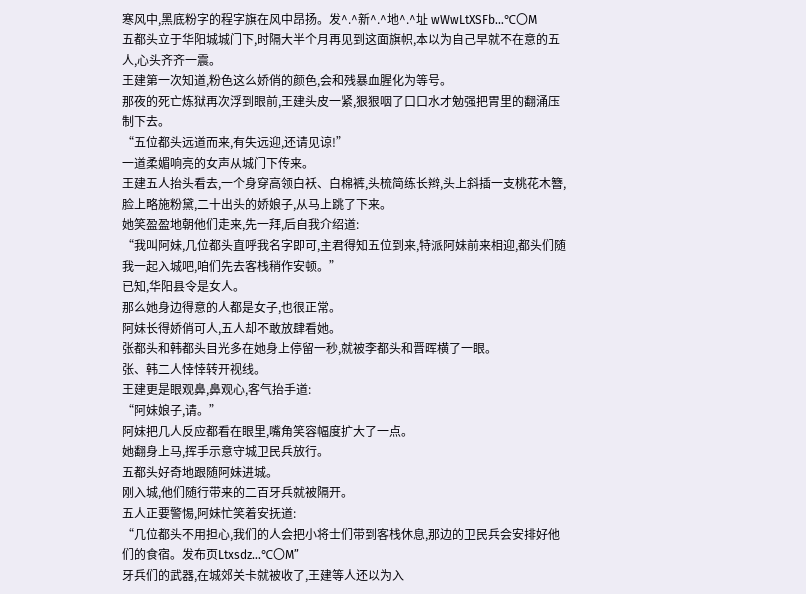寒风中,黑底粉字的程字旗在风中昂扬。发^.^新^.^地^.^址 wWwLtXSFb…℃〇M
五都头立于华阳城城门下,时隔大半个月再见到这面旗帜,本以为自己早就不在意的五人,心头齐齐一震。
王建第一次知道,粉色这么娇俏的颜色,会和残暴血腥化为等号。
那夜的死亡炼狱再次浮到眼前,王建头皮一紧,狠狠咽了口口水才勉强把胃里的翻涌压制下去。
“五位都头远道而来,有失远迎,还请见谅!”
一道柔媚响亮的女声从城门下传来。
王建五人抬头看去,一个身穿高领白袄、白棉裤,头梳简练长辫,头上斜插一支桃花木簪,脸上略施粉黛,二十出头的娇娘子,从马上跳了下来。
她笑盈盈地朝他们走来,先一拜,后自我介绍道:
“我叫阿妹,几位都头直呼我名字即可,主君得知五位到来,特派阿妹前来相迎,都头们随我一起入城吧,咱们先去客栈稍作安顿。”
已知,华阳县令是女人。
那么她身边得意的人都是女子,也很正常。
阿妹长得娇俏可人,五人却不敢放肆看她。
张都头和韩都头目光多在她身上停留一秒,就被李都头和晋晖横了一眼。
张、韩二人悻悻转开视线。
王建更是眼观鼻,鼻观心,客气抬手道:
“阿妹娘子,请。”
阿妹把几人反应都看在眼里,嘴角笑容幅度扩大了一点。
她翻身上马,挥手示意守城卫民兵放行。
五都头好奇地跟随阿妹进城。
刚入城,他们随行带来的二百牙兵就被隔开。
五人正要警惕,阿妹忙笑着安抚道:
“几位都头不用担心,我们的人会把小将士们带到客栈休息,那边的卫民兵会安排好他们的食宿。发布页Ltxsdz…℃〇M”
牙兵们的武器,在城郊关卡就被收了,王建等人还以为入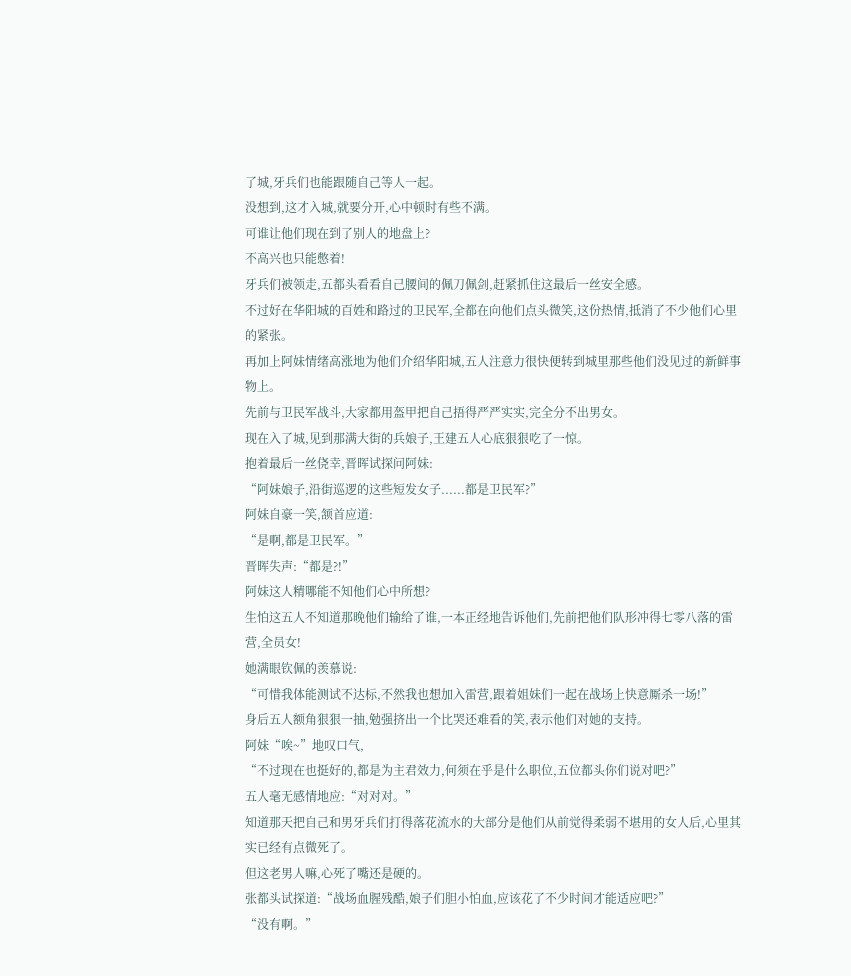了城,牙兵们也能跟随自己等人一起。
没想到,这才入城,就要分开,心中顿时有些不满。
可谁让他们现在到了别人的地盘上?
不高兴也只能憋着!
牙兵们被领走,五都头看看自己腰间的佩刀佩剑,赶紧抓住这最后一丝安全感。
不过好在华阳城的百姓和路过的卫民军,全都在向他们点头微笑,这份热情,抵消了不少他们心里的紧张。
再加上阿妹情绪高涨地为他们介绍华阳城,五人注意力很快便转到城里那些他们没见过的新鲜事物上。
先前与卫民军战斗,大家都用盔甲把自己捂得严严实实,完全分不出男女。
现在入了城,见到那满大街的兵娘子,王建五人心底狠狠吃了一惊。
抱着最后一丝侥幸,晋晖试探问阿妹:
“阿妹娘子,沿街巡逻的这些短发女子......都是卫民军?”
阿妹自豪一笑,颔首应道:
“是啊,都是卫民军。”
晋晖失声:“都是?!”
阿妹这人精哪能不知他们心中所想?
生怕这五人不知道那晚他们输给了谁,一本正经地告诉他们,先前把他们队形冲得七零八落的雷营,全员女!
她满眼钦佩的羡慕说:
“可惜我体能测试不达标,不然我也想加入雷营,跟着姐妹们一起在战场上快意厮杀一场!”
身后五人额角狠狠一抽,勉强挤出一个比哭还难看的笑,表示他们对她的支持。
阿妹“唉~”地叹口气,
“不过现在也挺好的,都是为主君效力,何须在乎是什么职位,五位都头你们说对吧?”
五人毫无感情地应:“对对对。”
知道那天把自己和男牙兵们打得落花流水的大部分是他们从前觉得柔弱不堪用的女人后,心里其实已经有点微死了。
但这老男人嘛,心死了嘴还是硬的。
张都头试探道:“战场血腥残酷,娘子们胆小怕血,应该花了不少时间才能适应吧?”
“没有啊。”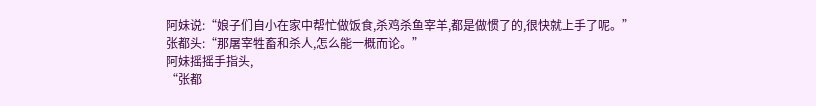阿妹说:“娘子们自小在家中帮忙做饭食,杀鸡杀鱼宰羊,都是做惯了的,很快就上手了呢。”
张都头:“那屠宰牲畜和杀人,怎么能一概而论。”
阿妹摇摇手指头,
“张都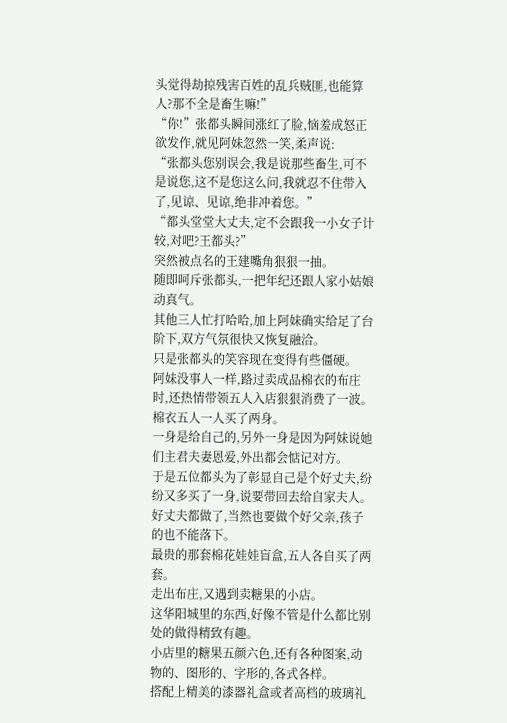头觉得劫掠残害百姓的乱兵贼匪,也能算人?那不全是畜生嘛!”
“你!”张都头瞬间涨红了脸,恼羞成怒正欲发作,就见阿妹忽然一笑,柔声说:
“张都头您别误会,我是说那些畜生,可不是说您,这不是您这么问,我就忍不住带入了,见谅、见谅,绝非冲着您。”
“都头堂堂大丈夫,定不会跟我一小女子计较,对吧?王都头?”
突然被点名的王建嘴角狠狠一抽。
随即呵斥张都头,一把年纪还跟人家小姑娘动真气。
其他三人忙打哈哈,加上阿妹确实给足了台阶下,双方气氛很快又恢复融洽。
只是张都头的笑容现在变得有些僵硬。
阿妹没事人一样,路过卖成品棉衣的布庄时,还热情带领五人入店狠狠消费了一波。
棉衣五人一人买了两身。
一身是给自己的,另外一身是因为阿妹说她们主君夫妻恩爱,外出都会惦记对方。
于是五位都头为了彰显自己是个好丈夫,纷纷又多买了一身,说要带回去给自家夫人。
好丈夫都做了,当然也要做个好父亲,孩子的也不能落下。
最贵的那套棉花娃娃盲盒,五人各自买了两套。
走出布庄,又遇到卖糖果的小店。
这华阳城里的东西,好像不管是什么都比别处的做得精致有趣。
小店里的糖果五颜六色,还有各种图案,动物的、图形的、字形的,各式各样。
搭配上精美的漆器礼盒或者高档的玻璃礼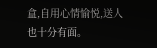盒,自用心情愉悦,送人也十分有面。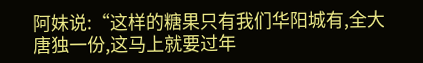阿妹说:“这样的糖果只有我们华阳城有,全大唐独一份,这马上就要过年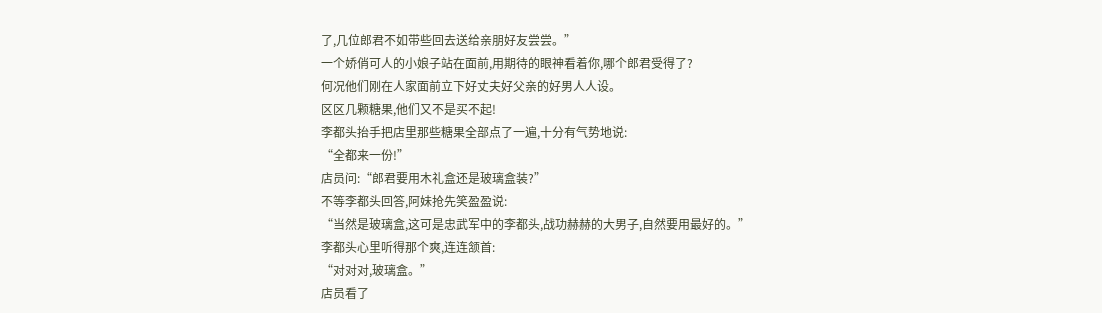了,几位郎君不如带些回去送给亲朋好友尝尝。”
一个娇俏可人的小娘子站在面前,用期待的眼神看着你,哪个郎君受得了?
何况他们刚在人家面前立下好丈夫好父亲的好男人人设。
区区几颗糖果,他们又不是买不起!
李都头抬手把店里那些糖果全部点了一遍,十分有气势地说:
“全都来一份!”
店员问:“郎君要用木礼盒还是玻璃盒装?”
不等李都头回答,阿妹抢先笑盈盈说:
“当然是玻璃盒,这可是忠武军中的李都头,战功赫赫的大男子,自然要用最好的。”
李都头心里听得那个爽,连连颔首:
“对对对,玻璃盒。”
店员看了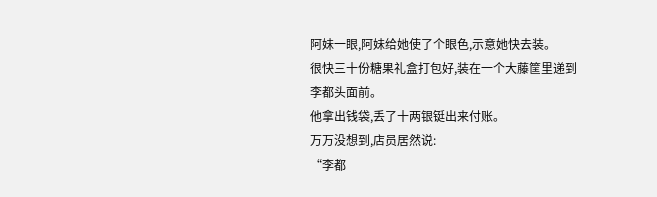阿妹一眼,阿妹给她使了个眼色,示意她快去装。
很快三十份糖果礼盒打包好,装在一个大藤筐里递到李都头面前。
他拿出钱袋,丢了十两银铤出来付账。
万万没想到,店员居然说:
“李都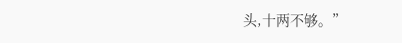头,十两不够。”